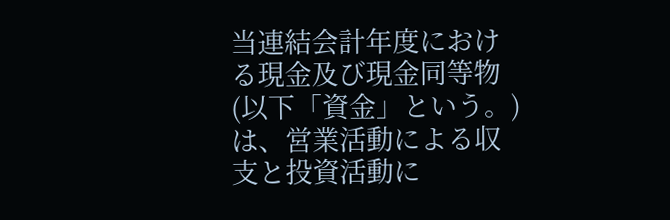当連結会計年度における現金及び現金同等物(以下「資金」という。)は、営業活動による収支と投資活動に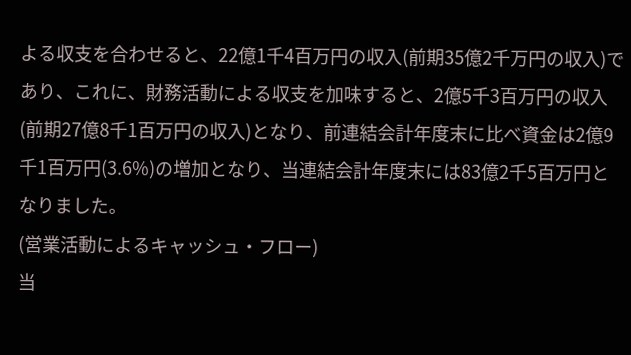よる収支を合わせると、22億1千4百万円の収入(前期35億2千万円の収入)であり、これに、財務活動による収支を加味すると、2億5千3百万円の収入(前期27億8千1百万円の収入)となり、前連結会計年度末に比べ資金は2億9千1百万円(3.6%)の増加となり、当連結会計年度末には83億2千5百万円となりました。
(営業活動によるキャッシュ・フロー)
当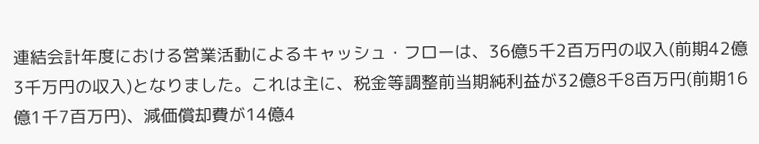連結会計年度における営業活動によるキャッシュ・フローは、36億5千2百万円の収入(前期42億3千万円の収入)となりました。これは主に、税金等調整前当期純利益が32億8千8百万円(前期16億1千7百万円)、減価償却費が14億4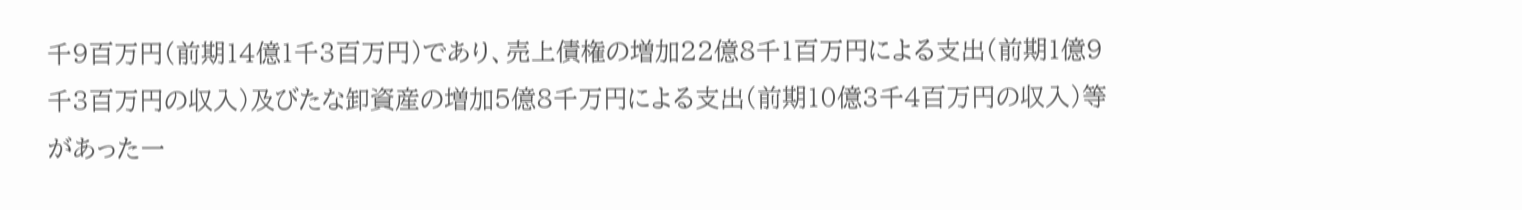千9百万円(前期14億1千3百万円)であり、売上債権の増加22億8千1百万円による支出(前期1億9千3百万円の収入)及びたな卸資産の増加5億8千万円による支出(前期10億3千4百万円の収入)等があった一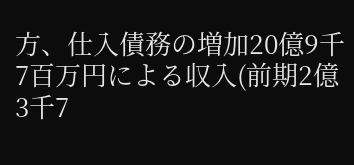方、仕入債務の増加20億9千7百万円による収入(前期2億3千7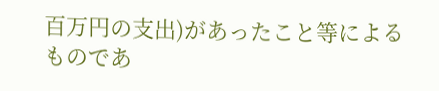百万円の支出)があったこと等によるものであ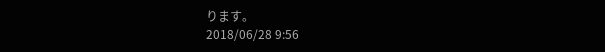ります。
2018/06/28 9:56